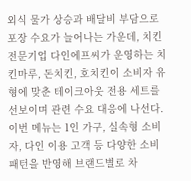외식 물가 상승과 배달비 부담으로 포장 수요가 늘어나는 가운데, 치킨전문기업 다인에프씨가 운영하는 치킨마루, 돈치킨, 호치킨이 소비자 유형에 맞춘 테이크아웃 전용 세트를 선보이며 관련 수요 대응에 나선다.
이번 메뉴는 1인 가구, 실속형 소비자, 다인 이용 고객 등 다양한 소비 패턴을 반영해 브랜드별로 차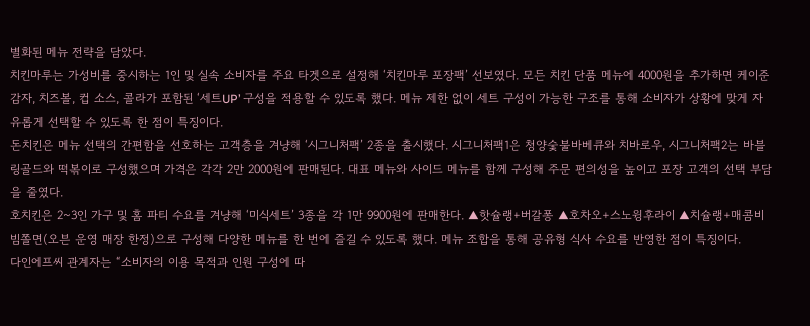별화된 메뉴 전략을 담았다.
치킨마루는 가성비를 중시하는 1인 및 실속 소비자를 주요 타겟으로 설정해 ‘치킨마루 포장팩’ 선보였다. 모든 치킨 단품 메뉴에 4000원을 추가하면 케이준 감자, 치즈볼, 컵 소스, 콜라가 포함된 ‘세트UP’ 구성을 적용할 수 있도록 했다. 메뉴 제한 없이 세트 구성이 가능한 구조를 통해 소비자가 상황에 맞게 자유롭게 선택할 수 있도록 한 점이 특징이다.
돈치킨은 메뉴 선택의 간편함을 선호하는 고객층을 겨냥해 ‘시그니처팩’ 2종을 출시했다. 시그니처팩1은 청양숯불바베큐와 치바로우, 시그니처팩2는 바블링골드와 떡볶이로 구성했으며 가격은 각각 2만 2000원에 판매된다. 대표 메뉴와 사이드 메뉴를 함께 구성해 주문 편의성을 높이고 포장 고객의 선택 부담을 줄였다.
호치킨은 2~3인 가구 및 홈 파티 수요를 겨냥해 ‘미식세트’ 3종을 각 1만 9900원에 판매한다. ▲핫슐랭+버갈퐁 ▲호차오+스노윙후라이 ▲치슐랭+매콤비빔쫄면(오븐 운영 매장 한정)으로 구성해 다양한 메뉴를 한 번에 즐길 수 있도록 했다. 메뉴 조합을 통해 공유형 식사 수요를 반영한 점이 특징이다.
다인에프씨 관계자는 “소비자의 이용 목적과 인원 구성에 따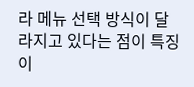라 메뉴 선택 방식이 달라지고 있다는 점이 특징이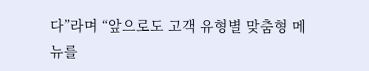다”라며 “앞으로도 고객 유형별 맞춤형 메뉴를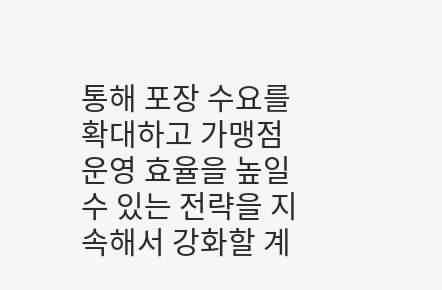통해 포장 수요를 확대하고 가맹점 운영 효율을 높일 수 있는 전략을 지속해서 강화할 계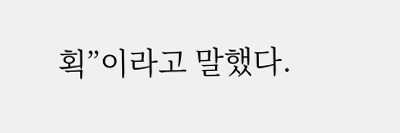획”이라고 말했다.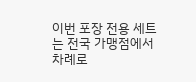이번 포장 전용 세트는 전국 가맹점에서 차례로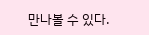만나볼 수 있다.